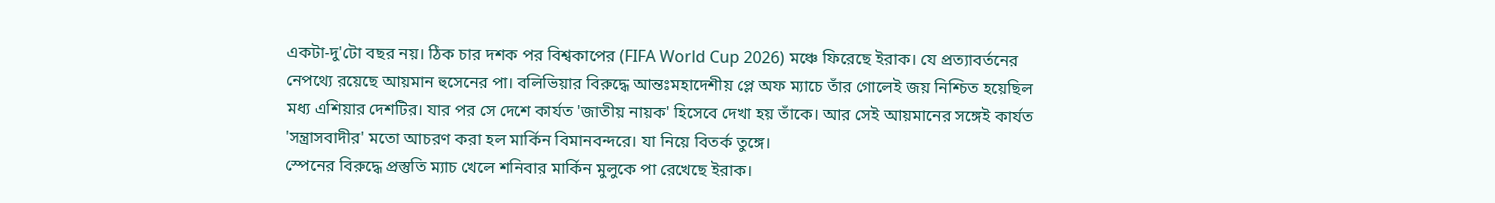একটা-দু'টো বছর নয়। ঠিক চার দশক পর বিশ্বকাপের (FIFA World Cup 2026) মঞ্চে ফিরেছে ইরাক। যে প্রত্যাবর্তনের নেপথ্যে রয়েছে আয়মান হুসেনের পা। বলিভিয়ার বিরুদ্ধে আন্তঃমহাদেশীয় প্লে অফ ম্যাচে তাঁর গোলেই জয় নিশ্চিত হয়েছিল মধ্য এশিয়ার দেশটির। যার পর সে দেশে কার্যত 'জাতীয় নায়ক' হিসেবে দেখা হয় তাঁকে। আর সেই আয়মানের সঙ্গেই কার্যত 'সন্ত্রাসবাদীর' মতো আচরণ করা হল মার্কিন বিমানবন্দরে। যা নিয়ে বিতর্ক তুঙ্গে।
স্পেনের বিরুদ্ধে প্রস্তুতি ম্যাচ খেলে শনিবার মার্কিন মুলুকে পা রেখেছে ইরাক।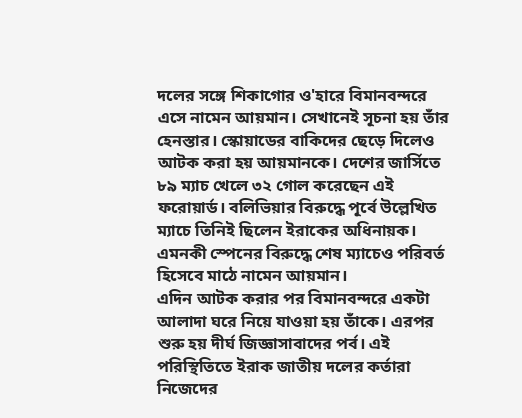দলের সঙ্গে শিকাগোর ও'হারে বিমানবন্দরে এসে নামেন আয়মান। সেখানেই সূচনা হয় তাঁর হেনস্তার। স্কোয়াডের বাকিদের ছেড়ে দিলেও আটক করা হয় আয়মানকে। দেশের জার্সিতে ৮৯ ম্যাচ খেলে ৩২ গোল করেছেন এই ফরোয়ার্ড। বলিভিয়ার বিরুদ্ধে পূর্বে উল্লেখিত ম্যাচে তিনিই ছিলেন ইরাকের অধিনায়ক। এমনকী স্পেনের বিরুদ্ধে শেষ ম্যাচেও পরিবর্ত হিসেবে মাঠে নামেন আয়মান।
এদিন আটক করার পর বিমানবন্দরে একটা আলাদা ঘরে নিয়ে যাওয়া হয় তাঁকে। এরপর শুরু হয় দীর্ঘ জিজ্ঞাসাবাদের পর্ব। এই পরিস্থিতিতে ইরাক জাতীয় দলের কর্তারা নিজেদের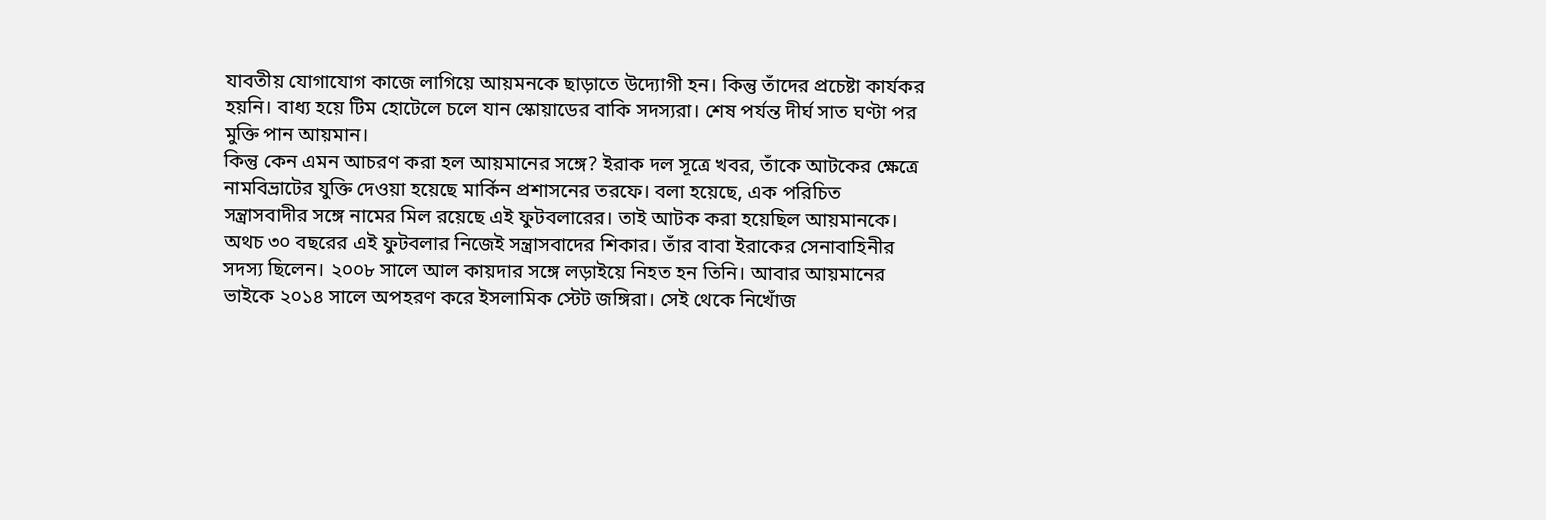যাবতীয় যোগাযোগ কাজে লাগিয়ে আয়মনকে ছাড়াতে উদ্যোগী হন। কিন্তু তাঁদের প্রচেষ্টা কার্যকর হয়নি। বাধ্য হয়ে টিম হোটেলে চলে যান স্কোয়াডের বাকি সদস্যরা। শেষ পর্যন্ত দীর্ঘ সাত ঘণ্টা পর মুক্তি পান আয়মান।
কিন্তু কেন এমন আচরণ করা হল আয়মানের সঙ্গে? ইরাক দল সূত্রে খবর, তাঁকে আটকের ক্ষেত্রে নামবিভ্রাটের যুক্তি দেওয়া হয়েছে মার্কিন প্রশাসনের তরফে। বলা হয়েছে, এক পরিচিত সন্ত্রাসবাদীর সঙ্গে নামের মিল রয়েছে এই ফুটবলারের। তাই আটক করা হয়েছিল আয়মানকে। অথচ ৩০ বছরের এই ফুটবলার নিজেই সন্ত্রাসবাদের শিকার। তাঁর বাবা ইরাকের সেনাবাহিনীর সদস্য ছিলেন। ২০০৮ সালে আল কায়দার সঙ্গে লড়াইয়ে নিহত হন তিনি। আবার আয়মানের ভাইকে ২০১৪ সালে অপহরণ করে ইসলামিক স্টেট জঙ্গিরা। সেই থেকে নিখোঁজ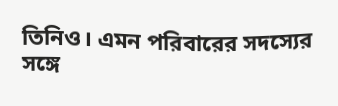তিনিও। এমন পরিবারের সদস্যের সঙ্গে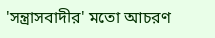'সন্ত্রাসবাদীর' মতো আচরণ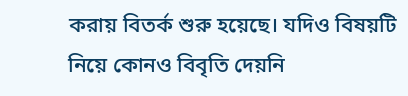করায় বিতর্ক শুরু হয়েছে। যদিও বিষয়টি নিয়ে কোনও বিবৃতি দেয়নি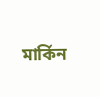মার্কিন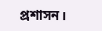প্রশাসন।